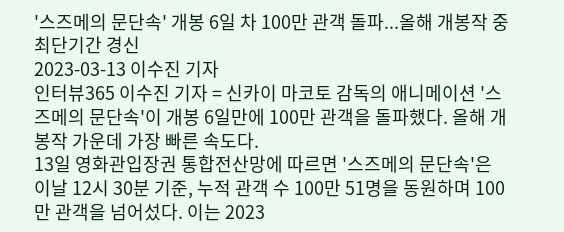'스즈메의 문단속' 개봉 6일 차 100만 관객 돌파...올해 개봉작 중 최단기간 경신
2023-03-13 이수진 기자
인터뷰365 이수진 기자 = 신카이 마코토 감독의 애니메이션 '스즈메의 문단속'이 개봉 6일만에 100만 관객을 돌파했다. 올해 개봉작 가운데 가장 빠른 속도다.
13일 영화관입장권 통합전산망에 따르면 '스즈메의 문단속'은 이날 12시 30분 기준, 누적 관객 수 100만 51명을 동원하며 100만 관객을 넘어섰다. 이는 2023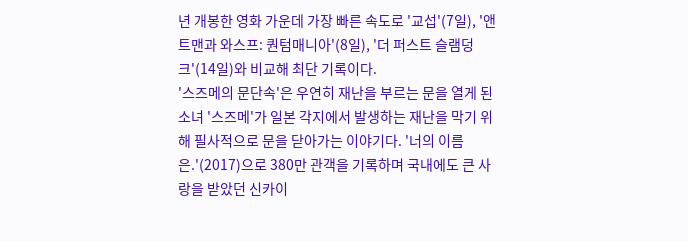년 개봉한 영화 가운데 가장 빠른 속도로 '교섭'(7일), '앤트맨과 와스프: 퀀텀매니아'(8일), '더 퍼스트 슬램덩크'(14일)와 비교해 최단 기록이다.
'스즈메의 문단속'은 우연히 재난을 부르는 문을 열게 된 소녀 '스즈메'가 일본 각지에서 발생하는 재난을 막기 위해 필사적으로 문을 닫아가는 이야기다. '너의 이름은.'(2017)으로 380만 관객을 기록하며 국내에도 큰 사랑을 받았던 신카이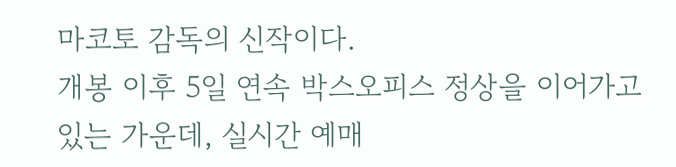마코토 감독의 신작이다.
개봉 이후 5일 연속 박스오피스 정상을 이어가고 있는 가운데, 실시간 예매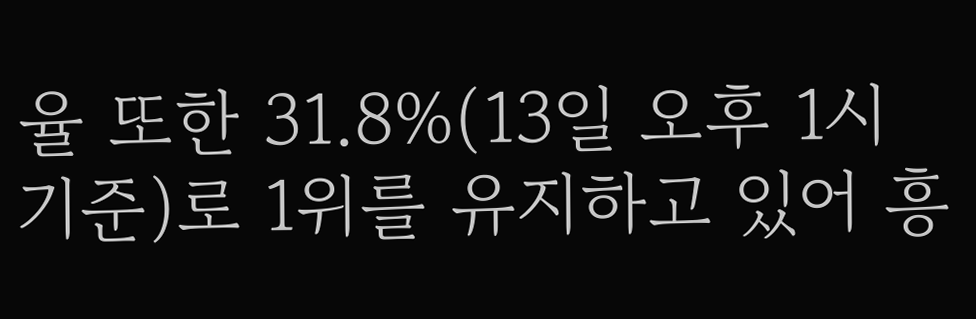율 또한 31.8%(13일 오후 1시 기준)로 1위를 유지하고 있어 흥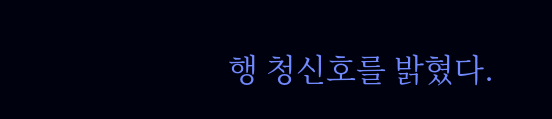행 청신호를 밝혔다.